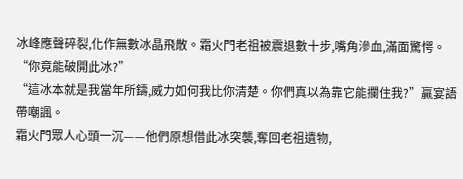冰峰應聲碎裂,化作無數冰晶飛散。霜火門老祖被震退數十步,嘴角滲血,滿面驚愕。
“你竟能破開此冰?”
“這冰本就是我當年所鑄,威力如何我比你清楚。你們真以為靠它能攔住我?”贏宴語帶嘲諷。
霜火門眾人心頭一沉——他們原想借此冰突襲,奪回老祖遺物,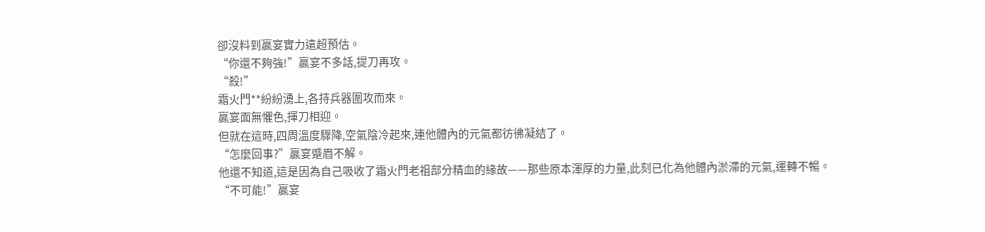卻沒料到贏宴實力遠超預估。
“你還不夠強!”贏宴不多話,提刀再攻。
“殺!”
霜火門**紛紛湧上,各持兵器圍攻而來。
贏宴面無懼色,揮刀相迎。
但就在這時,四周溫度驟降,空氣陰冷起來,連他體內的元氣都彷彿凝結了。
“怎麼回事?”贏宴蹙眉不解。
他還不知道,這是因為自己吸收了霜火門老祖部分精血的緣故——那些原本渾厚的力量,此刻已化為他體內淤滯的元氣,運轉不暢。
“不可能!”贏宴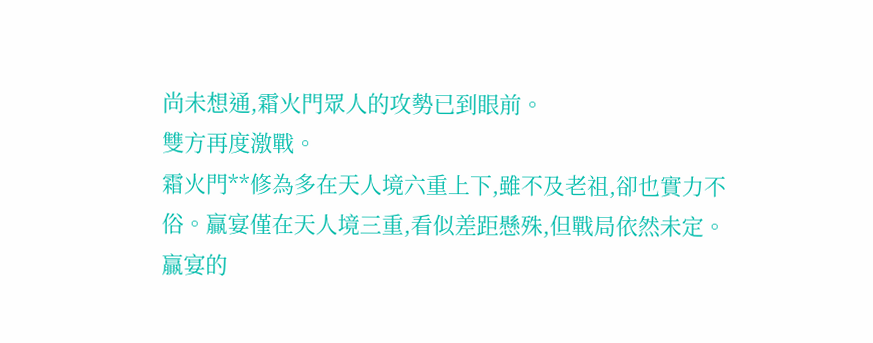尚未想通,霜火門眾人的攻勢已到眼前。
雙方再度激戰。
霜火門**修為多在天人境六重上下,雖不及老祖,卻也實力不俗。贏宴僅在天人境三重,看似差距懸殊,但戰局依然未定。
贏宴的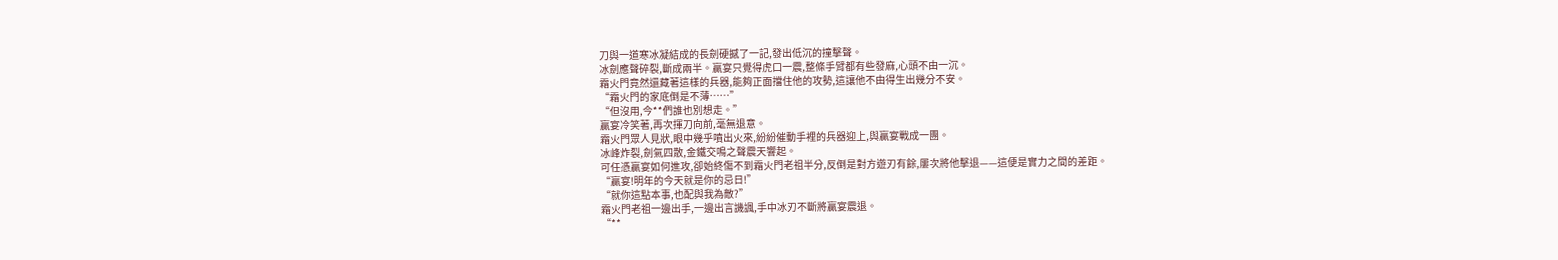刀與一道寒冰凝結成的長劍硬撼了一記,發出低沉的撞擊聲。
冰劍應聲碎裂,斷成兩半。贏宴只覺得虎口一震,整條手臂都有些發麻,心頭不由一沉。
霜火門竟然還藏著這樣的兵器,能夠正面擋住他的攻勢,這讓他不由得生出幾分不安。
“霜火門的家底倒是不薄……”
“但沒用,今**們誰也別想走。”
贏宴冷笑著,再次揮刀向前,毫無退意。
霜火門眾人見狀,眼中幾乎噴出火來,紛紛催動手裡的兵器迎上,與贏宴戰成一團。
冰峰炸裂,劍氣四散,金鐵交鳴之聲震天響起。
可任憑贏宴如何進攻,卻始終傷不到霜火門老祖半分,反倒是對方遊刃有餘,屢次將他擊退——這便是實力之間的差距。
“贏宴!明年的今天就是你的忌日!”
“就你這點本事,也配與我為敵?”
霜火門老祖一邊出手,一邊出言譏諷,手中冰刃不斷將贏宴震退。
“**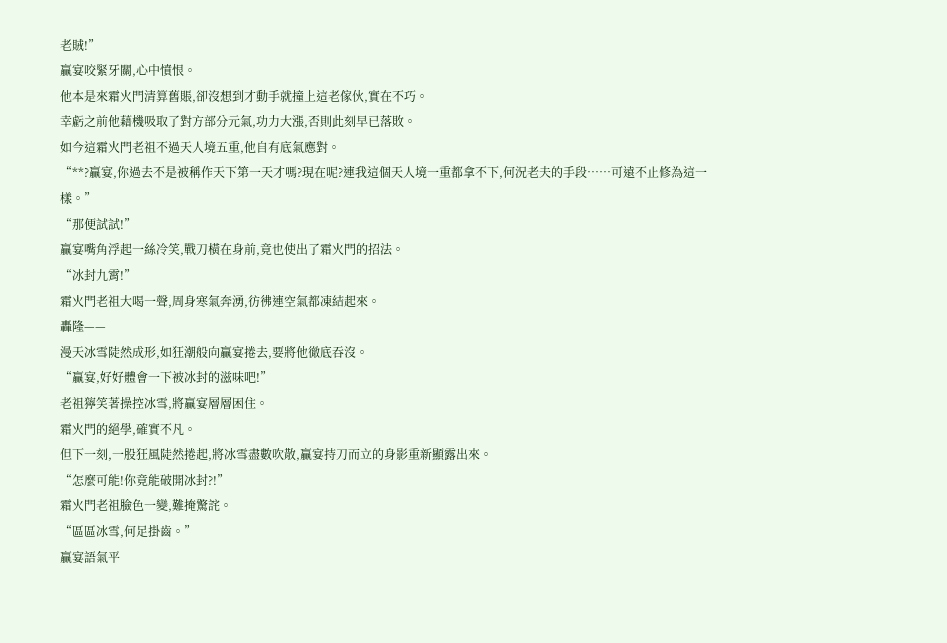老賊!”
贏宴咬緊牙關,心中憤恨。
他本是來霜火門清算舊賬,卻沒想到才動手就撞上這老傢伙,實在不巧。
幸虧之前他藉機吸取了對方部分元氣,功力大漲,否則此刻早已落敗。
如今這霜火門老祖不過天人境五重,他自有底氣應對。
“**?贏宴,你過去不是被稱作天下第一天才嗎?現在呢?連我這個天人境一重都拿不下,何況老夫的手段……可遠不止修為這一樣。”
“那便試試!”
贏宴嘴角浮起一絲冷笑,戰刀橫在身前,竟也使出了霜火門的招法。
“冰封九霄!”
霜火門老祖大喝一聲,周身寒氣奔湧,彷彿連空氣都凍結起來。
轟隆——
漫天冰雪陡然成形,如狂潮般向贏宴捲去,要將他徹底吞沒。
“贏宴,好好體會一下被冰封的滋味吧!”
老祖獰笑著操控冰雪,將贏宴層層困住。
霜火門的絕學,確實不凡。
但下一刻,一股狂風陡然捲起,將冰雪盡數吹散,贏宴持刀而立的身影重新顯露出來。
“怎麼可能!你竟能破開冰封?!”
霜火門老祖臉色一變,難掩驚詫。
“區區冰雪,何足掛齒。”
贏宴語氣平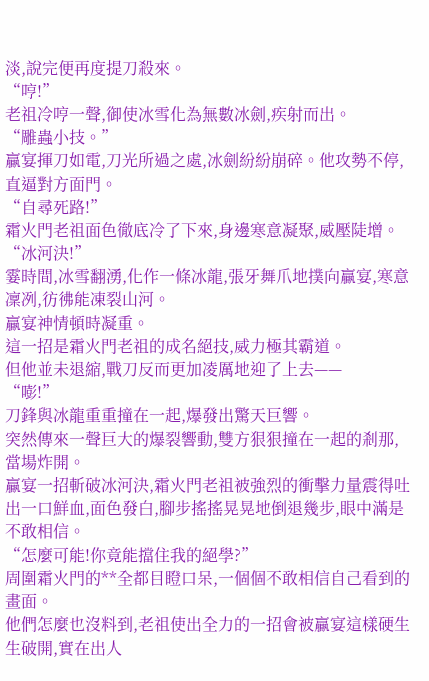淡,說完便再度提刀殺來。
“哼!”
老祖冷哼一聲,御使冰雪化為無數冰劍,疾射而出。
“雕蟲小技。”
贏宴揮刀如電,刀光所過之處,冰劍紛紛崩碎。他攻勢不停,直逼對方面門。
“自尋死路!”
霜火門老祖面色徹底冷了下來,身邊寒意凝聚,威壓陡增。
“冰河決!”
霎時間,冰雪翻湧,化作一條冰龍,張牙舞爪地撲向贏宴,寒意凜冽,彷彿能凍裂山河。
贏宴神情頓時凝重。
這一招是霜火門老祖的成名絕技,威力極其霸道。
但他並未退縮,戰刀反而更加凌厲地迎了上去——
“嘭!”
刀鋒與冰龍重重撞在一起,爆發出驚天巨響。
突然傳來一聲巨大的爆裂響動,雙方狠狠撞在一起的剎那,當場炸開。
贏宴一招斬破冰河決,霜火門老祖被強烈的衝擊力量震得吐出一口鮮血,面色發白,腳步搖搖晃晃地倒退幾步,眼中滿是不敢相信。
“怎麼可能!你竟能擋住我的絕學?”
周圍霜火門的**全都目瞪口呆,一個個不敢相信自己看到的畫面。
他們怎麼也沒料到,老祖使出全力的一招會被贏宴這樣硬生生破開,實在出人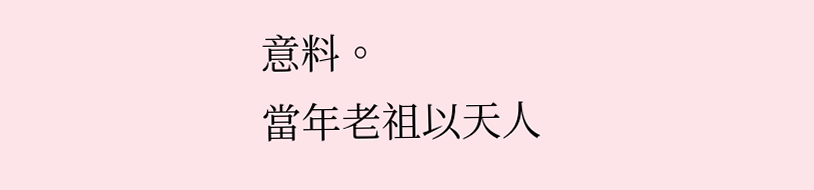意料。
當年老祖以天人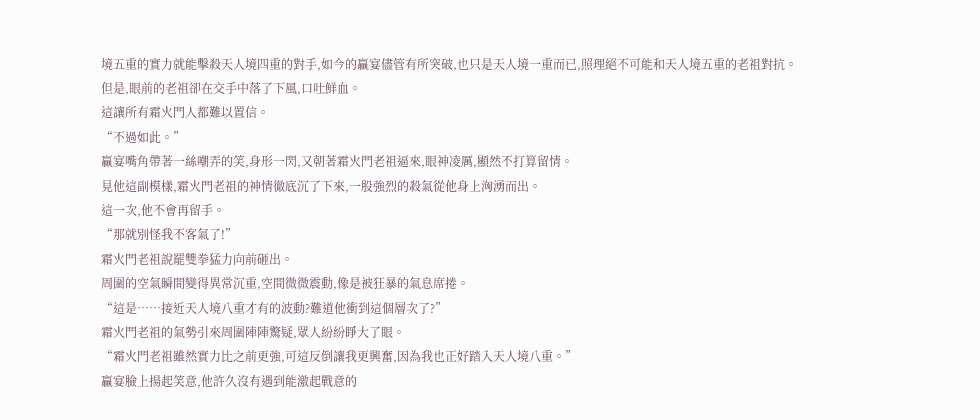境五重的實力就能擊殺天人境四重的對手,如今的贏宴儘管有所突破,也只是天人境一重而已,照理絕不可能和天人境五重的老祖對抗。
但是,眼前的老祖卻在交手中落了下風,口吐鮮血。
這讓所有霜火門人都難以置信。
“不過如此。”
贏宴嘴角帶著一絲嘲弄的笑,身形一閃,又朝著霜火門老祖逼來,眼神凌厲,顯然不打算留情。
見他這副模樣,霜火門老祖的神情徹底沉了下來,一股強烈的殺氣從他身上洶湧而出。
這一次,他不會再留手。
“那就別怪我不客氣了!”
霜火門老祖說罷雙拳猛力向前砸出。
周圍的空氣瞬間變得異常沉重,空間微微震動,像是被狂暴的氣息席捲。
“這是……接近天人境八重才有的波動?難道他衝到這個層次了?”
霜火門老祖的氣勢引來周圍陣陣驚疑,眾人紛紛睜大了眼。
“霜火門老祖雖然實力比之前更強,可這反倒讓我更興奮,因為我也正好踏入天人境八重。”
贏宴臉上揚起笑意,他許久沒有遇到能激起戰意的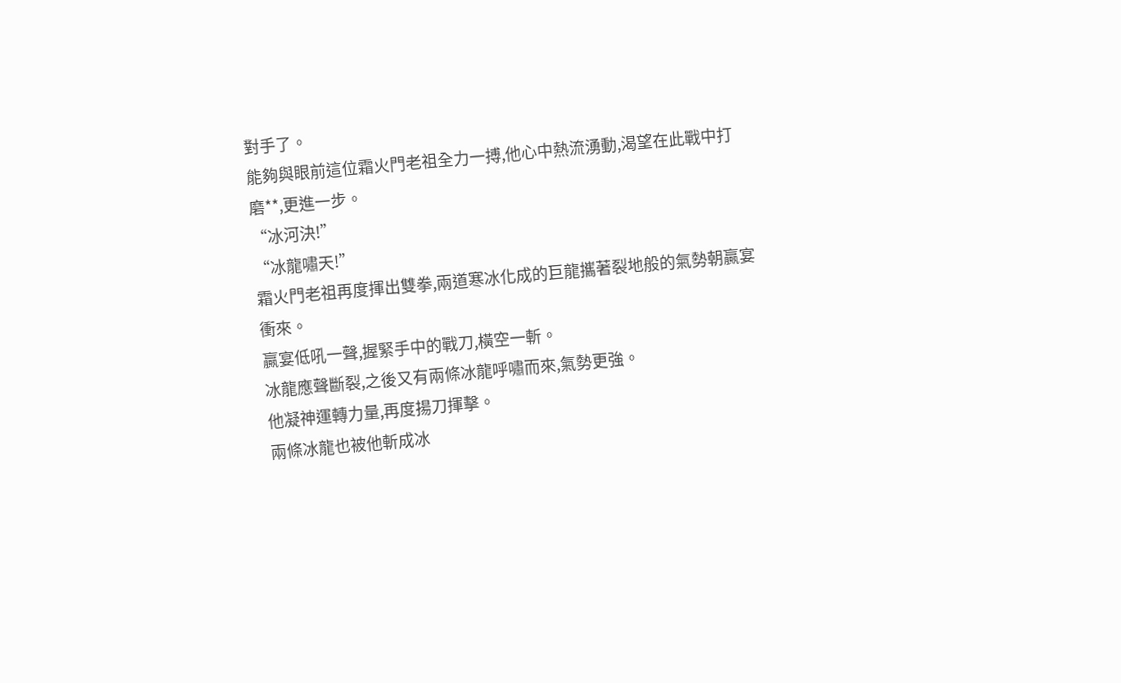對手了。
能夠與眼前這位霜火門老祖全力一搏,他心中熱流湧動,渴望在此戰中打磨**,更進一步。
“冰河決!”
“冰龍嘯天!”
霜火門老祖再度揮出雙拳,兩道寒冰化成的巨龍攜著裂地般的氣勢朝贏宴衝來。
贏宴低吼一聲,握緊手中的戰刀,橫空一斬。
冰龍應聲斷裂,之後又有兩條冰龍呼嘯而來,氣勢更強。
他凝神運轉力量,再度揚刀揮擊。
兩條冰龍也被他斬成冰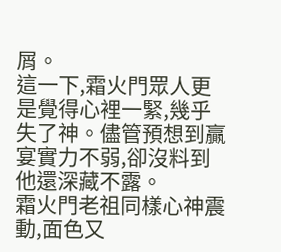屑。
這一下,霜火門眾人更是覺得心裡一緊,幾乎失了神。儘管預想到贏宴實力不弱,卻沒料到他還深藏不露。
霜火門老祖同樣心神震動,面色又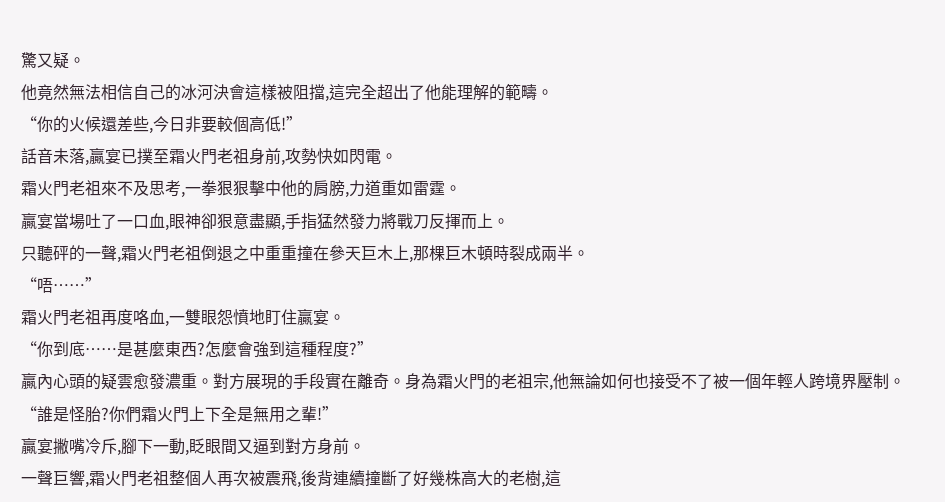驚又疑。
他竟然無法相信自己的冰河決會這樣被阻擋,這完全超出了他能理解的範疇。
“你的火候還差些,今日非要較個高低!”
話音未落,贏宴已撲至霜火門老祖身前,攻勢快如閃電。
霜火門老祖來不及思考,一拳狠狠擊中他的肩膀,力道重如雷霆。
贏宴當場吐了一口血,眼神卻狠意盡顯,手指猛然發力將戰刀反揮而上。
只聽砰的一聲,霜火門老祖倒退之中重重撞在參天巨木上,那棵巨木頓時裂成兩半。
“唔……”
霜火門老祖再度咯血,一雙眼怨憤地盯住贏宴。
“你到底……是甚麼東西?怎麼會強到這種程度?”
贏內心頭的疑雲愈發濃重。對方展現的手段實在離奇。身為霜火門的老祖宗,他無論如何也接受不了被一個年輕人跨境界壓制。
“誰是怪胎?你們霜火門上下全是無用之輩!”
贏宴撇嘴冷斥,腳下一動,眨眼間又逼到對方身前。
一聲巨響,霜火門老祖整個人再次被震飛,後背連續撞斷了好幾株高大的老樹,這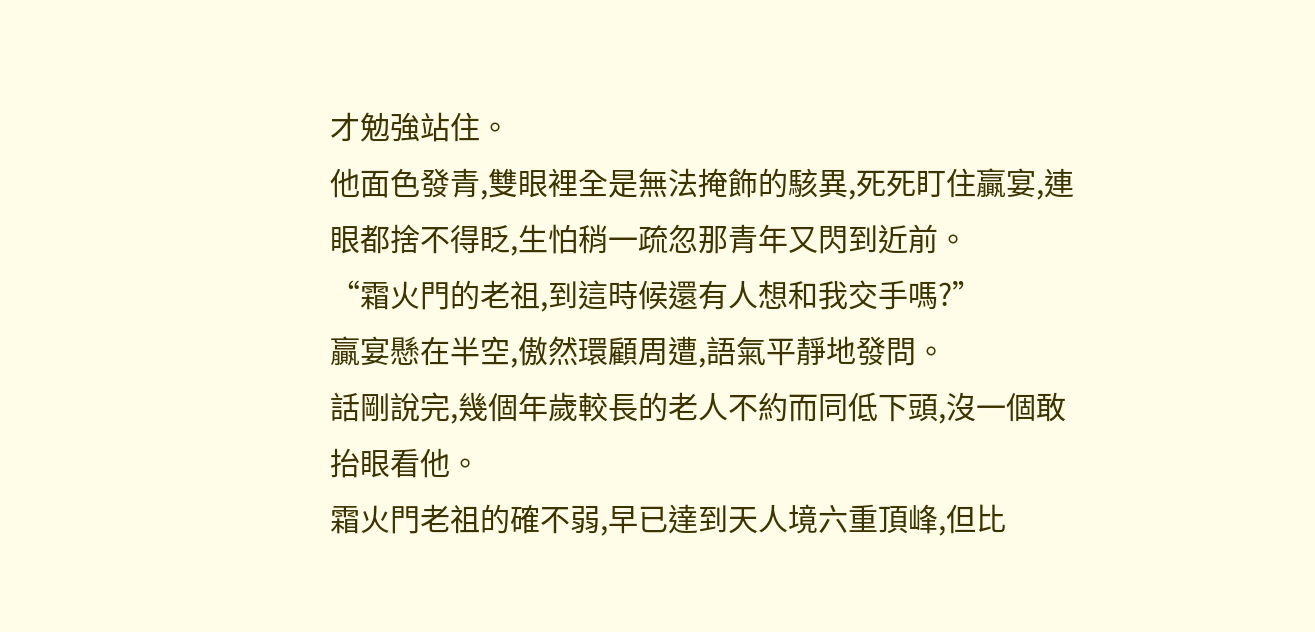才勉強站住。
他面色發青,雙眼裡全是無法掩飾的駭異,死死盯住贏宴,連眼都捨不得眨,生怕稍一疏忽那青年又閃到近前。
“霜火門的老祖,到這時候還有人想和我交手嗎?”
贏宴懸在半空,傲然環顧周遭,語氣平靜地發問。
話剛說完,幾個年歲較長的老人不約而同低下頭,沒一個敢抬眼看他。
霜火門老祖的確不弱,早已達到天人境六重頂峰,但比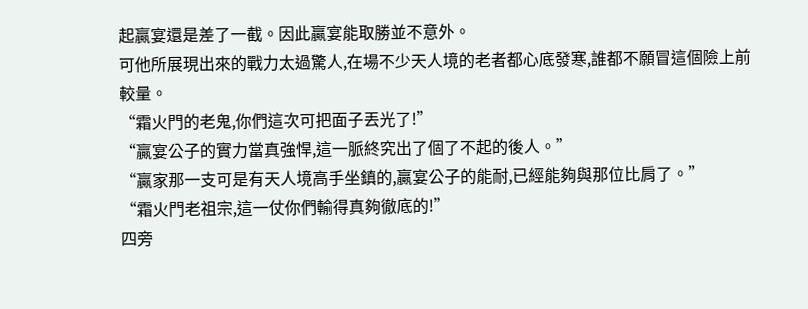起贏宴還是差了一截。因此贏宴能取勝並不意外。
可他所展現出來的戰力太過驚人,在場不少天人境的老者都心底發寒,誰都不願冒這個險上前較量。
“霜火門的老鬼,你們這次可把面子丟光了!”
“贏宴公子的實力當真強悍,這一脈終究出了個了不起的後人。”
“贏家那一支可是有天人境高手坐鎮的,贏宴公子的能耐,已經能夠與那位比肩了。”
“霜火門老祖宗,這一仗你們輸得真夠徹底的!”
四旁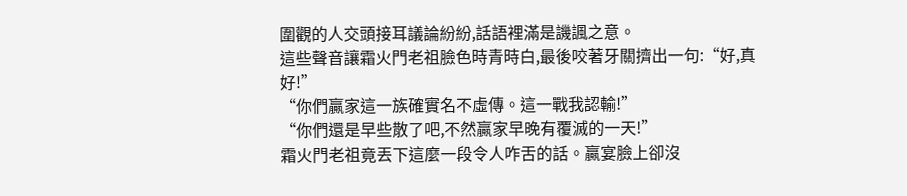圍觀的人交頭接耳議論紛紛,話語裡滿是譏諷之意。
這些聲音讓霜火門老祖臉色時青時白,最後咬著牙關擠出一句:“好,真好!”
“你們贏家這一族確實名不虛傳。這一戰我認輸!”
“你們還是早些散了吧,不然贏家早晚有覆滅的一天!”
霜火門老祖竟丟下這麼一段令人咋舌的話。贏宴臉上卻沒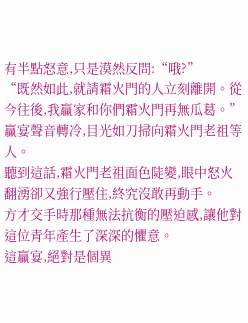有半點怒意,只是漠然反問:“哦?”
“既然如此,就請霜火門的人立刻離開。從今往後,我贏家和你們霜火門再無瓜葛。”
贏宴聲音轉冷,目光如刀掃向霜火門老祖等人。
聽到這話,霜火門老祖面色陡變,眼中怒火翻湧卻又強行壓住,終究沒敢再動手。
方才交手時那種無法抗衡的壓迫感,讓他對這位青年產生了深深的懼意。
這贏宴,絕對是個異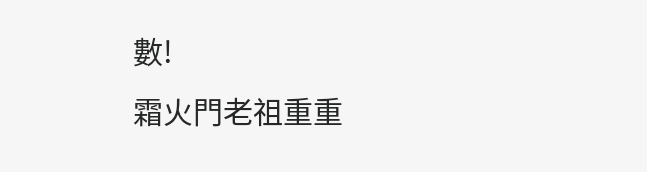數!
霜火門老祖重重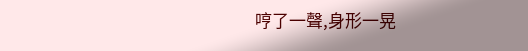哼了一聲,身形一晃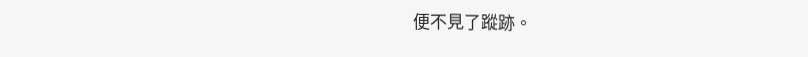便不見了蹤跡。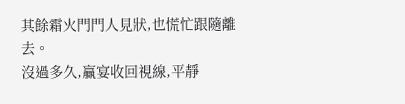其餘霜火門門人見狀,也慌忙跟隨離去。
沒過多久,贏宴收回視線,平靜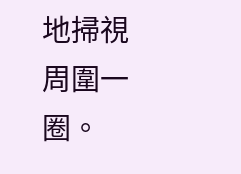地掃視周圍一圈。